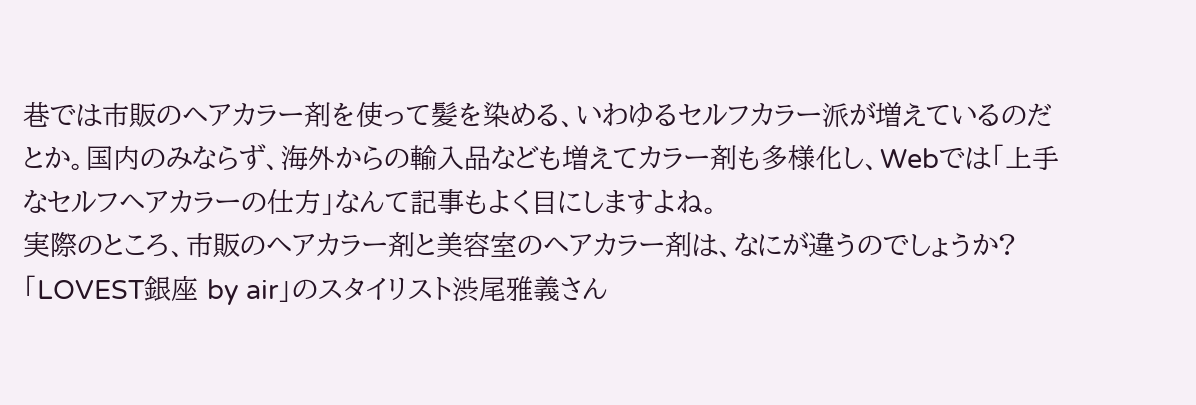巷では市販のヘアカラー剤を使って髪を染める、いわゆるセルフカラー派が増えているのだとか。国内のみならず、海外からの輸入品なども増えてカラー剤も多様化し、Webでは「上手なセルフヘアカラーの仕方」なんて記事もよく目にしますよね。
実際のところ、市販のヘアカラー剤と美容室のヘアカラー剤は、なにが違うのでしょうか? 「LOVEST銀座 by air」のスタイリスト渋尾雅義さん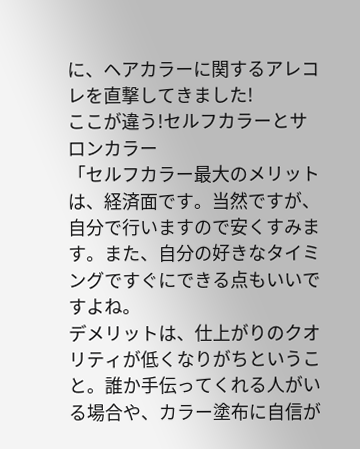に、ヘアカラーに関するアレコレを直撃してきました!
ここが違う!セルフカラーとサロンカラー
「セルフカラー最大のメリットは、経済面です。当然ですが、自分で行いますので安くすみます。また、自分の好きなタイミングですぐにできる点もいいですよね。
デメリットは、仕上がりのクオリティが低くなりがちということ。誰か手伝ってくれる人がいる場合や、カラー塗布に自信が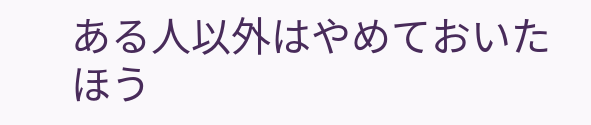ある人以外はやめておいたほう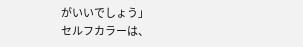がいいでしょう」
セルフカラーは、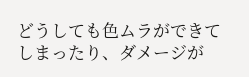どうしても色ムラができてしまったり、ダメージが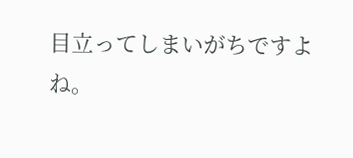目立ってしまいがちですよね。